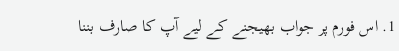1. اس فورم پر جواب بھیجنے کے لیے آپ کا صارف بننا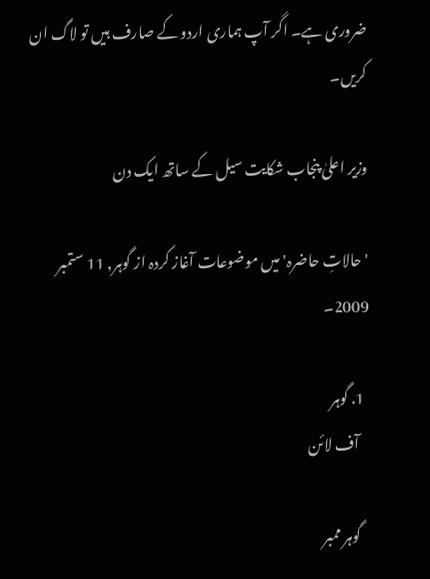ضروری ہے۔ اگر آپ ہماری اردو کے صارف ہیں تو لاگ ان کریں۔

وزیر اعلیٰ پنجاب شکایت سیل کے ساتھ ایک دن

'حالاتِ حاضرہ' میں موضوعات آغاز کردہ از گوہر, 11 ستمبر 2009۔

  1. گوہر
    آف لائن

    گوہر ممبر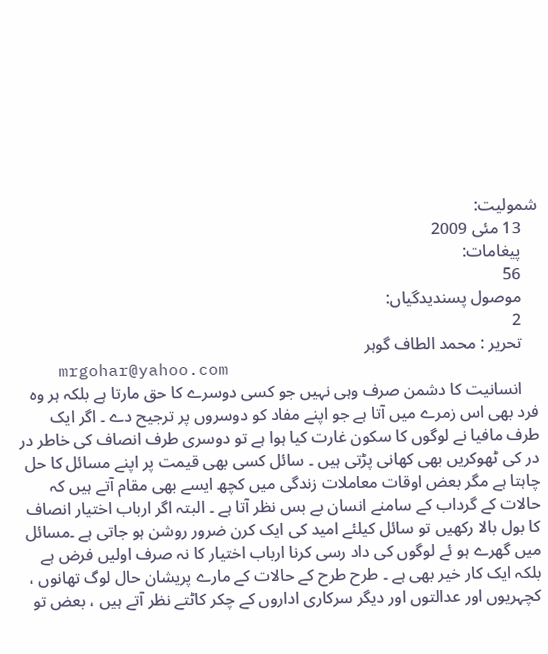شمولیت:
    13 مئی 2009
    پیغامات:
    56
    موصول پسندیدگیاں:
    2
    تحریر : محمد الطاف گوہر
    mrgohar@yahoo.com
    انسانیت کا دشمن صرف وہی نہیں جو کسی دوسرے کا حق مارتا ہے بلکہ ہر وہ فرد بھی اس زمرے میں آتا ہے جو اپنے مفاد کو دوسروں پر ترجیح دے ۔ اگر ایک طرف مافیا نے لوگوں کا سکون غارت کیا ہوا ہے تو دوسری طرف انصاف کی خاطر در در کی ٹھوکریں بھی کھانی پڑتی ہیں ۔ سائل کسی بھی قیمت پر اپنے مسائل کا حل چاہتا ہے مگر بعض اوقات معاملات زندگی میں کچھ ایسے بھی مقام آتے ہیں کہ حالات کے گرداب کے سامنے انسان بے بس نظر آتا ہے ۔ البتہ اگر ارباب اختیار انصاف کا بول بالا رکھیں تو سائل کیلئے امید کی ایک کرن ضرور روشن ہو جاتی ہے ۔مسائل میں گھرے ہو ئے لوگوں کی داد رسی کرنا ارباب اختیار کا نہ صرف اولیں فرض ہے بلکہ ایک کار خیر بھی ہے ۔ طرح طرح کے حالات کے مارے پریشان حال لوگ تھانوں ، کچہریوں اور عدالتوں اور دیگر سرکاری اداروں کے چکر کاٹتے نظر آتے ہیں ، بعض تو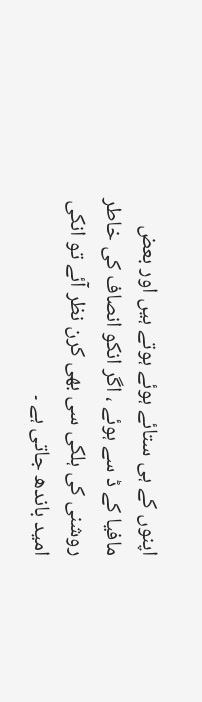اپنوں کے ہی ستائے ہوئے ہوتے ہیں اور بعض مافیا کے ڈ سے ہوئے ، اگر انکو انصاف کی خاطر روشنی کی ہلکی سی بھی کرن نظر آئے تو انکی امید باندھ جاتی ہے ۔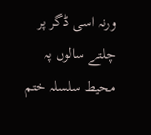ورنہ اسی ڈگر پر چلتے سالوں پہ محیط سلسلہ ختم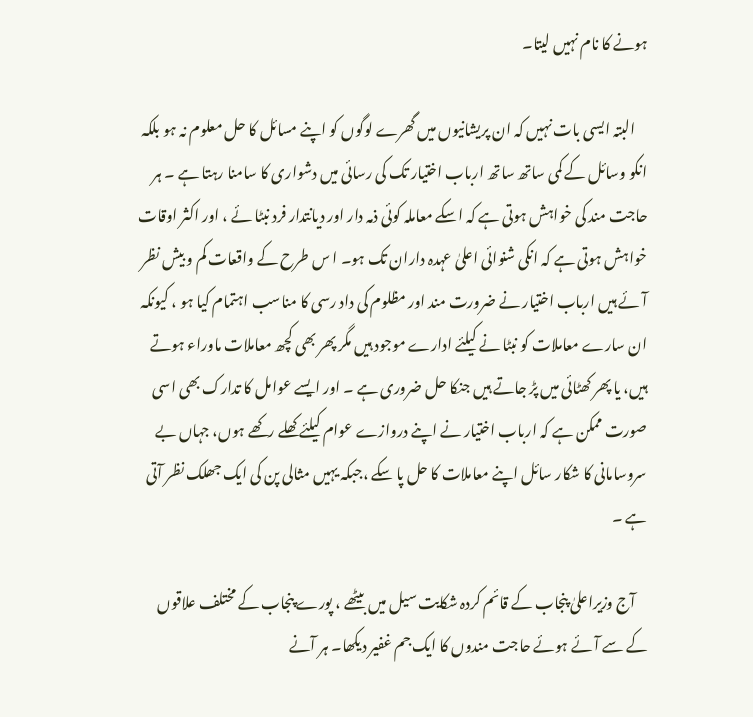ہونے کا نام نہیں لیتا۔

    البتہ ایسی بات نہیں کہ ان پریشانیوں میں گھرے لوگوں کو اپنے مسائل کا حل معلوم نہ ہو بلکہ انکو وسائل کے کمی ساتھ ساتھ ارباب اختیار تک کی رسائی میں دشواری کا سامنا رہتا ہے ۔ ہر حاجت مند کی خواہش ہوتی ہے کہ اسکے معاملہ کوئی ذمہ دار اور دیانتدار فرد نبٹا ئے ، اور اکثر اوقات خواہش ہوتی ہے کہ انکی شنوائی اعلیٰ عہدہ داران تک ہو۔ ا س طرح کے واقعات کم و بیش نظر آئے ہیں ارباب اختیار نے ضرورت مند اور مظلوم کی داد رسی کا مناسب اہتمام کیا ہو ، کیونکہ ان سارے معاملات کو نبٹا نے کیلئے ادارے موجود ہیں مگر پھر بھی کچھ معاملات ماوراء ہوتے ہیں، یا پھر کھٹائی میں پڑ جاتے ہیں جنکا حل ضروری ہے ۔ اور ایسے عوامل کا تدارک بھی اسی صورت ممکن ہے کہ ارباب اختیار نے اپنے دروازے عوام کیلئے کھلے رکھے ہوں، جہاں بے سروسامانی کا شکار سائل اپنے معاملات کا حل پا سکے ،جبکہ یہیں مثالی پن کی ایک جھلک نظر آتی ہے ۔

    آج وزیراعلیٰ پنجاب کے قائم کردہ شکایت سیل میں بیٹھے ، پورے پنجاب کے مختلف علاقوں کے سے آئے ہوئے حاجت مندوں کا ایک جم غفیر دیکھا۔ ہر آنے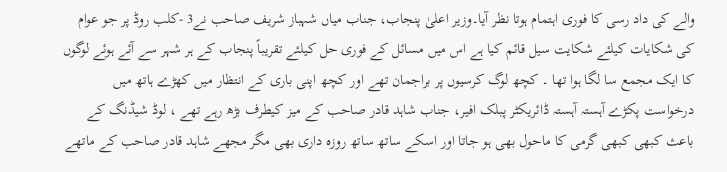والے کی داد رسی کا فوری اہتمام ہوتا نظر آیا۔وزیر اعلیٰ پنجاب، جناب میاں شہباز شریف صاحب نے3 -کلب روڈ پر جو عوام کی شکایات کیلئے شکایت سیل قائم کیا ہے اس میں مسائل کے فوری حل کیلئے تقریباً پنجاب کے ہر شہر سے آئے ہوئے لوگوں کا ایک مجمع سا لگا ہوا تھا ۔ کچھ لوگ کرسیوں پر براجمان تھے اور کچھ اپنی باری کے انتظار میں کھڑے ہاتھ میں درخواست پکڑے آہستہ آہستہ ڈائریکٹر پبلک افیر، جناب شاہد قادر صاحب کے میز کیطرف بڑھ رہے تھے ، لوڈ شیڈنگ کے باعث کبھی کبھی گرمی کا ماحول بھی ہو جاتا اور اسکے ساتھ ساتھ روزہ داری بھی مگر مجھے شاہد قادر صاحب کے ماتھے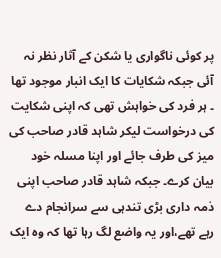پر کوئی ناگواری یا شکن کے آثار نظر نہ آئی جبکہ شکایات کا ایک انبار موجود تھا ۔ ہر فرد کی خواہش تھی کہ اپنی شکایت کی درخواست لیکر شاہد قادر صاحب کی میز کی طرف جائے اور اپنا مسلہ خود بیان کرے۔ جبکہ شاہد قادر صاحب اپنی ذمہ داری بڑی تندہی سے سرانجام دے رہے تھے،اور یہ واضع لگ رہا تھا کہ وہ ایک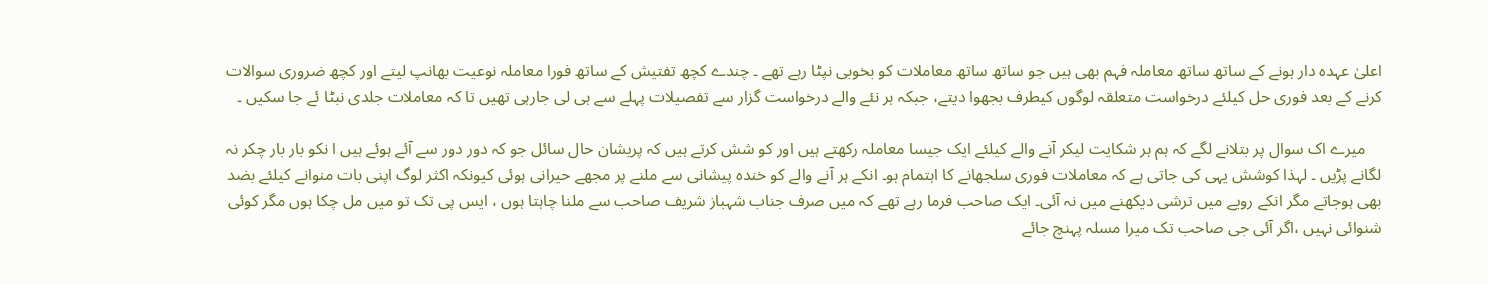اعلیٰ عہدہ دار ہونے کے ساتھ ساتھ معاملہ فہم بھی ہیں جو ساتھ ساتھ معاملات کو بخوبی نپٹا رہے تھے ۔ چندے کچھ تفتیش کے ساتھ فورا معاملہ نوعیت بھانپ لیتے اور کچھ ضروری سوالات کرنے کے بعد فوری حل کیلئے درخواست متعلقہ لوگوں کیطرف بجھوا دیتے، جبکہ ہر نئے والے درخواست گزار سے تفصیلات پہلے سے ہی لی جارہی تھیں تا کہ معاملات جلدی نبٹا ئے جا سکیں ۔

    میرے اک سوال پر بتلانے لگے کہ ہم ہر شکایت لیکر آنے والے کیلئے ایک جیسا معاملہ رکھتے ہیں اور کو شش کرتے ہیں کہ پریشان حال سائل جو کہ دور دور سے آئے ہوئے ہیں ا نکو بار بار چکر نہ لگانے پڑیں ۔ لہذا کوشش یہی کی جاتی ہے کہ معاملات فوری سلجھانے کا اہتمام ہو۔ انکے ہر آنے والے کو خندہ پیشانی سے ملنے پر مجھے حیرانی ہوئی کیونکہ اکثر لوگ اپنی بات منوانے کیلئے بضد بھی ہوجاتے مگر انکے رویے میں ترشی دیکھنے میں نہ آئی۔ ایک صاحب فرما رہے تھے کہ میں صرف جناب شہباز شریف صاحب سے ملنا چاہتا ہوں ، ایس پی تک تو میں مل چکا ہوں مگر کوئی شنوائی نہیں ،اگر آئی جی صاحب تک میرا مسلہ پہنچ جائے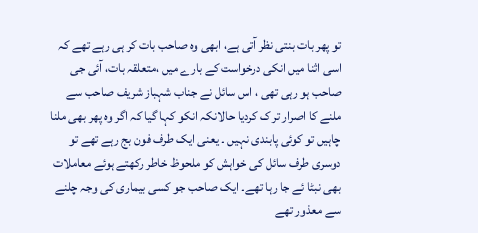تو پھر بات بنتی نظر آتی ہے، ابھی وہ صاحب بات کر ہی رہے تھے کہ اسی اثنا میں انکی درخواست کے بارے میں ،متعلقہ بات، آئی جی صاحب ہو رہی تھی ، اس سائل نے جناب شہباز شریف صاحب سے ملنے کا اصرار تر ک کردیا حالانکہ انکو کہا گیا کہ اگر وہ پھر بھی ملنا چاہیں تو کوئی پابندی نہیں ۔ یعنی ایک طرف فون بج رہے تھے تو دوسری طرف سائل کی خواہش کو ملحوظ خاطر رکھتے ہوئے معاملات بھی نبٹا ئے جا رہا تھے۔ ایک صاحب جو کسی بیماری کی وجہ چلنے سے معذور تھے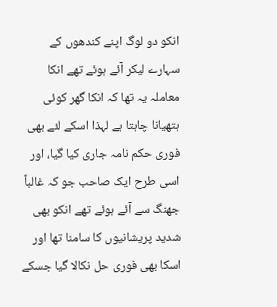انکو دو لوگ اپنے کندھوں کے سہارے لیکر آئے ہوئے تھے انکا معاملہ یہ تھا کہ انکا گھر کوئی ہتھیانا چاہتا ہے لہذا اسکے لئے بھی فوری حکم نامہ جاری کیا گیا، اور اسی طرح ایک صاحب جو کہ غالباً جھنگ سے آئے ہوئے تھے انکو بھی شدید پریشانیوں کا سامنا تھا اور اسکا بھی فوری حل نکالا گیا جسکے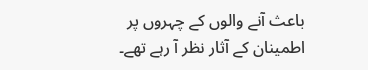باعث آنے والوں کے چہروں پر اطمینان کے آثار نظر آ رہے تھے۔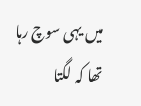میں یہی سوچ رہا تھا کہ لگتا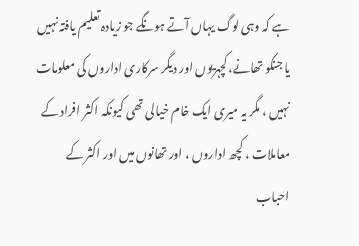ہے کہ وہی لوگ یہاں آتے ہونگے جو زیادہ تعلیم یافتہ نہیں یا جنکو تھانے، کچہریوں اور دیگر سرکاری اداروں کی معلومات نہیں ، مگر یہ میری ایک خام خیالی تھی کیونکہ اکثر افراد کے معاملات ، کچھ اداروں ، اور تھانوں میں اور اکثر کے احباب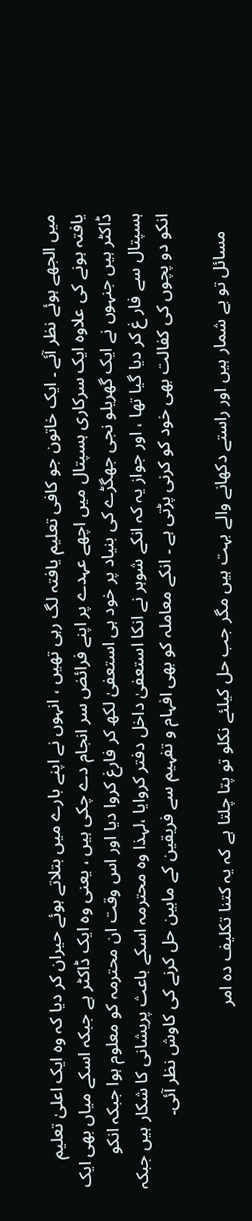میں الجھے ہوئے نظر آئے ۔ ایک خاتون جو کافی تعلیم یافتہ لگ رہی تھیں ، انہوں نے اپنے بارے میں بتلاتے ہوئے حیران کر دیا کہ وہ ایک اعلیٰ تعلیم یافتہ ہونے کی علاوہ ایک سرکاری ہسپتال میں اچھے عہدے پر اپنے فرائض سر انجام دے چکی ہیں ، یعنی وہ ایک ڈاکٹر ہے جبکہ اسکے میاں بھی ایک ڈاکٹر ہیں جنہوں نے ایک گھریلو نجی جھگڑے کی بنیاد پر خود ہی استعفیٰ لکھ کر فارغ کروا دیا اور اس وقت ان محترمہ کو معلوم ہوا جبکہ انکو ہسپتال سے فار غ کر دیا گیا تھا ، اور جواز یہ کہ انکے شوہر نے انکا استعفیٰ داخل دفتر کروایا ،لہذا وہ محترمہ اسکے باعث پریشانی کا شکار ہیں جبکہ انکو دو پچوں کی کفالت بھی خود کو کرنی پڑتی ہے ۔ انکے معاملہ کو بھی افہام و تفہیم سے فریقین کے مابین حل کرنے کی کاوش نظر آئی۔

    مسائل تو بے شمار ہیں اور راستے دکھانے والے بہت ہیں مگر جب حل کیلئے نکلو تو پتا چلتا ہے کہ یہ کتنا تکلیف دہ امر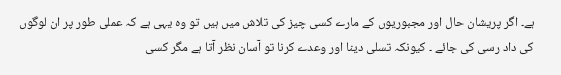ہے۔ اگر پریشان حال اور مجبوریوں کے مارے کسی چیز کی تلاش میں ہیں تو وہ یہی ہے کہ عملی طور پر ان لوگوں کی داد رسی کی جائے ۔ کیونکہ تسلی دینا اور وعدے کرنا تو آسان نظر آتا ہے مگر کسی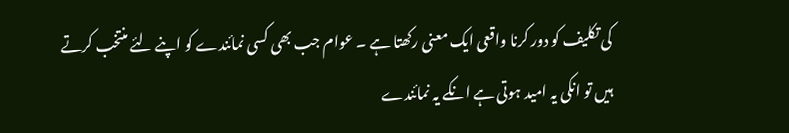کی تکلیف کو دور کرنا واقعی ایک معنی رکھتا ہے ۔ عوام جب بھی کسی نمائندے کو اپنے لئے منتخب کرتے ہیں تو انکی یہ امید ہوتی ہے انکے یہ نمائندے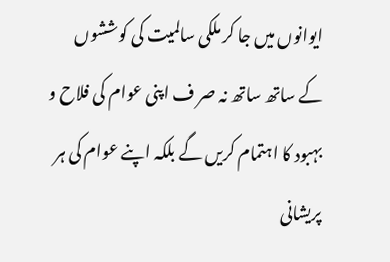ایوانوں میں جا کر ملکی سالمیت کی کوششوں کے ساتھ ساتھ نہ صر ف اپنی عوام کی فلاح و بہبود کا اہتمام کریں گے بلکہ اپنے عوام کی ہر پریشانی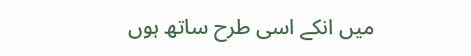میں انکے اسی طرح ساتھ ہوں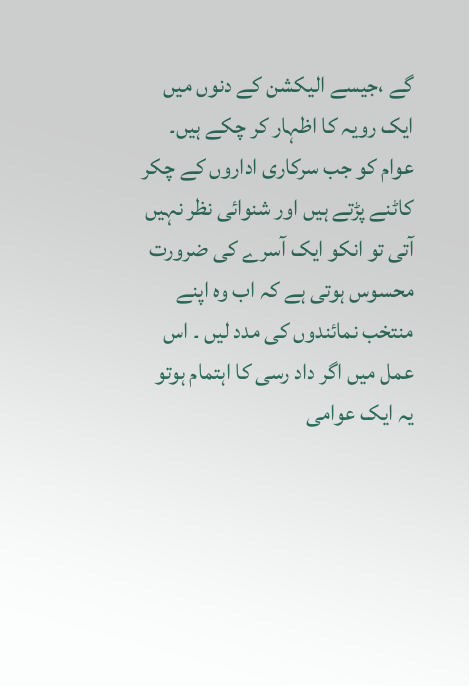گے ،جیسے الیکشن کے دنوں میں ایک رویہ کا اظہار کر چکے ہیں۔ عوام کو جب سرکاری اداروں کے چکر کاٹنے پڑتے ہیں اور شنوائی نظر نہیں آتی تو انکو ایک آسرے کی ضرورت محسوس ہوتی ہے کہ اب وہ اپنے منتخب نمائندوں کی مدد لیں ۔ اس عمل میں اگر داد رسی کا اہتمام ہوتو یہ ایک عوامی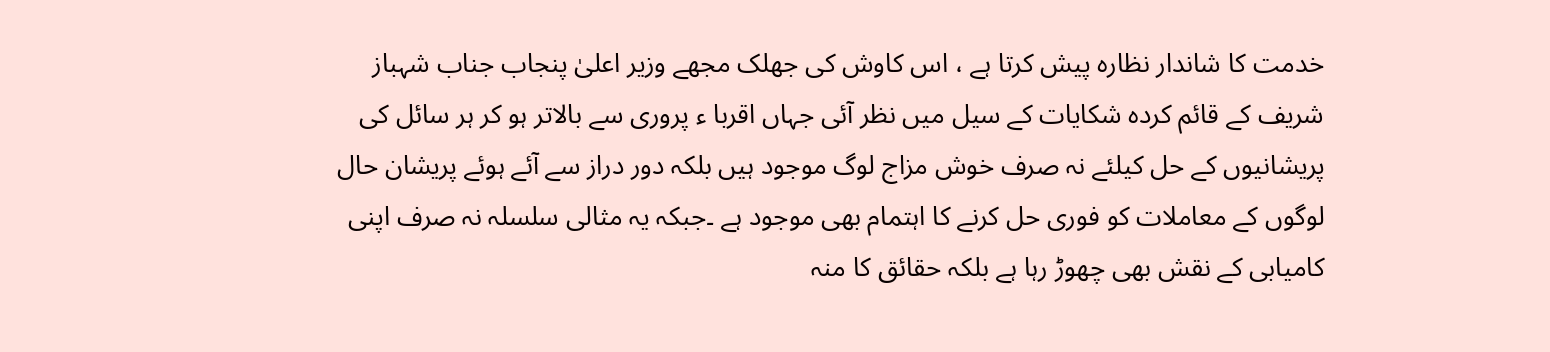خدمت کا شاندار نظارہ پیش کرتا ہے ، اس کاوش کی جھلک مجھے وزیر اعلیٰ پنجاب جناب شہباز شریف کے قائم کردہ شکایات کے سیل میں نظر آئی جہاں اقربا ء پروری سے بالاتر ہو کر ہر سائل کی پریشانیوں کے حل کیلئے نہ صرف خوش مزاج لوگ موجود ہیں بلکہ دور دراز سے آئے ہوئے پریشان حال لوگوں کے معاملات کو فوری حل کرنے کا اہتمام بھی موجود ہے ۔جبکہ یہ مثالی سلسلہ نہ صرف اپنی کامیابی کے نقش بھی چھوڑ رہا ہے بلکہ حقائق کا منہ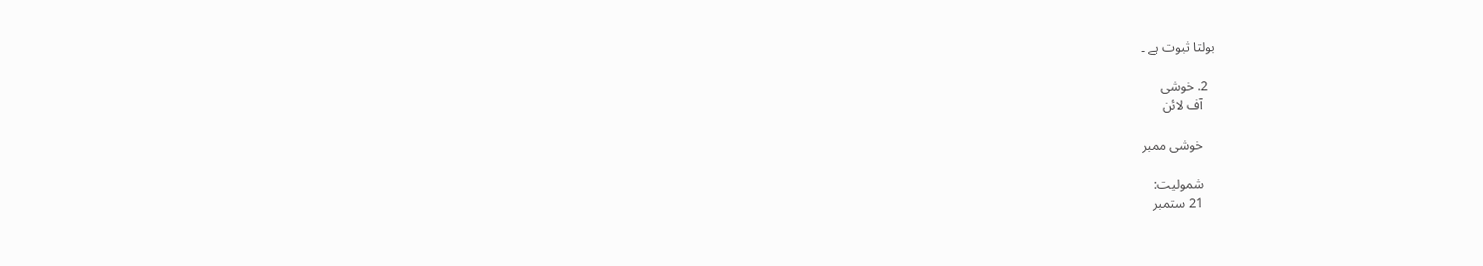بولتا ثبوت ہے ۔

  2. خوشی
    آف لائن

    خوشی ممبر

    شمولیت:
    21 ستمبر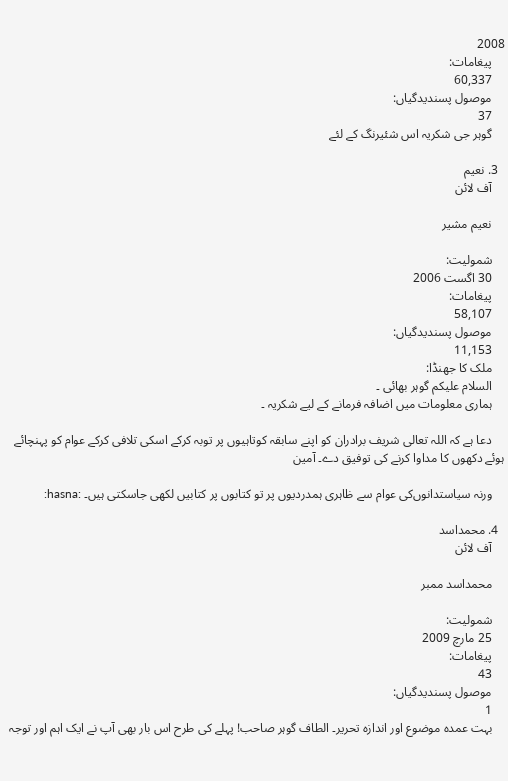2008
    پیغامات:
    60,337
    موصول پسندیدگیاں:
    37
    گوہر جی شکریہ اس شئیرنگ کے لئے

  3. نعیم
    آف لائن

    نعیم مشیر

    شمولیت:
    30 اگست 2006
    پیغامات:
    58,107
    موصول پسندیدگیاں:
    11,153
    ملک کا جھنڈا:
    السلام علیکم گوہر بھائی ۔
    ہماری معلومات میں اضافہ فرمانے کے لیے شکریہ ۔

    دعا ہے کہ اللہ تعالی شریف برادران کو اپنے سابقہ کوتاہیوں پر توبہ کرکے اسکی تلافی کرکے عوام کو پہنچائے ہوئے دکھوں کا مداوا کرنے کی توفیق دے۔ آمین

    ورنہ سیاستدانوں‌کی عوام سے ظاہری ہمدردیوں پر تو کتابوں پر کتابیں لکھی جاسکتی ہیں۔ :hasna:

  4. محمداسد
    آف لائن

    محمداسد ممبر

    شمولیت:
    25 مارچ 2009
    پیغامات:
    43
    موصول پسندیدگیاں:
    1
    بہت عمدہ موضوع اور اندازہ تحریر۔ الطاف گوہر صاحب! پہلے کی طرح اس بار بھی آپ نے ایک اہم اور توجہ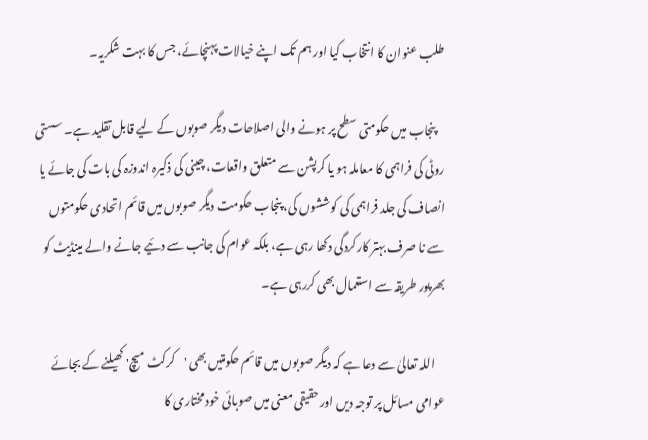طلب عنوان کا انتخاب کیا اور ہم تک اپنے خیالات پہنچائے، جس کا بہت شکریہ۔

    پنجاب میں حکومتی سطح پر ہونے والی اصلاحات دیگر صوبوں کے لیے قابل تقلید ہے۔ سستی روٹی کی فراہمی کا معاملہ ہو یا کرپشن سے متعلق واقعات، چینی کی ذکیرہ اندوزہ کی بات کی جائے یا انصاف کی جلد فراہمی کی کوششوں کی، پنجاب حکومت دیگر صوبوں میں قائم اتحادی حکومتوں سے نا صرف بہتر کارکردگی دکھا رہی ہے، بلکہ عوام کی جانب سے دئیے جانے والے مینڈیٹ کو بھرپور طریقہ سے استعمال بھی کررہی ہے۔

    اللہ تعالیٰ سے دعا ہے کہ دیگر صوبوں میں قائم حکومتیں بھی 'کرکٹ میچ' کھیلنے کے بجائے عوامی مسائل پر توجہ دیں اور حقیقی معنی میں صوبائی خود مختاری کا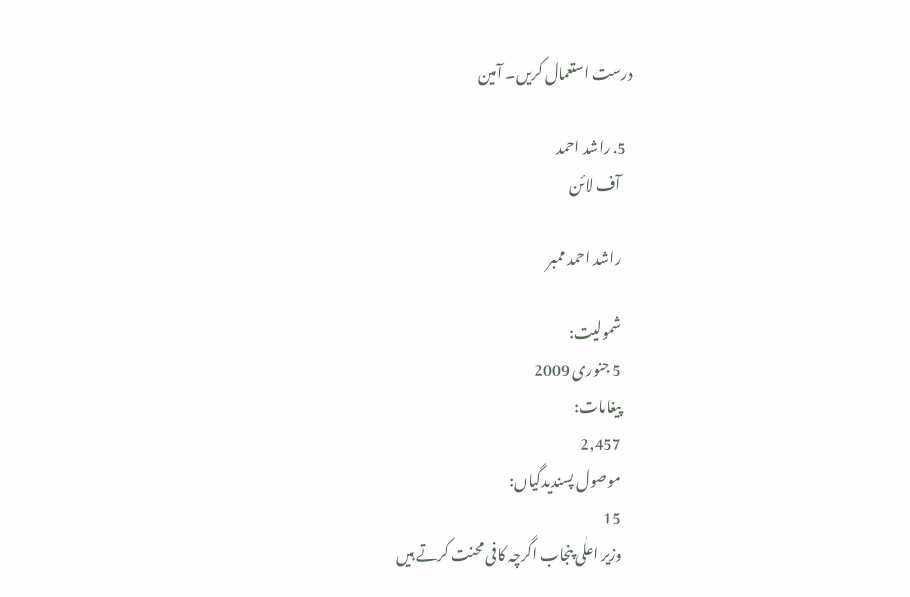درست استعمال کریں۔ آمین

  5. راشد احمد
    آف لائن

    راشد احمد ممبر

    شمولیت:
    5 جنوری 2009
    پیغامات:
    2,457
    موصول پسندیدگیاں:
    15
    وزیر اعلٰی پنجاب اگرچہ کافی محنت کرتے ہیں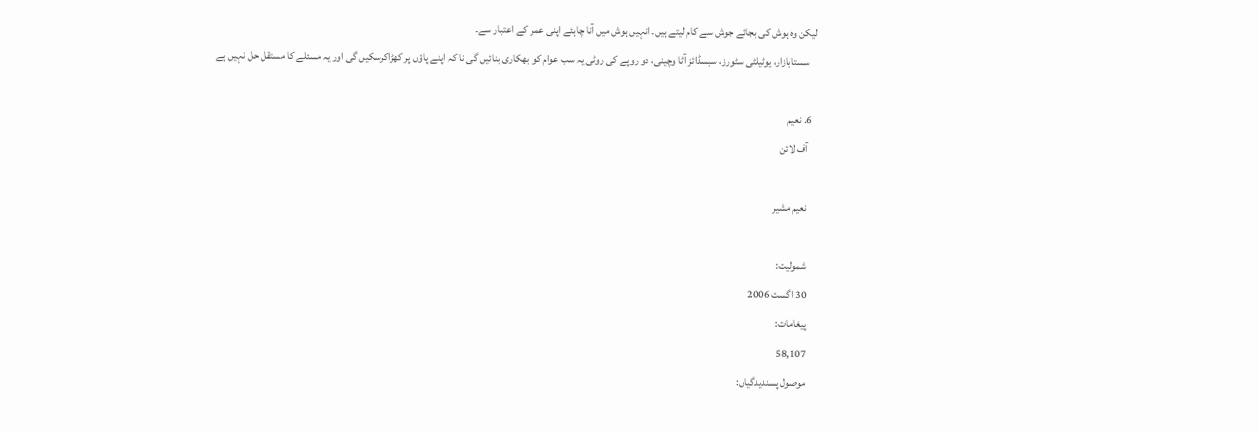لیکن وہ ہوش کی بجائے جوش سے کام لیتے ہیں۔ انہیں ہوش میں آنا چاہئے اپنی عمر کے اعتبار سے۔
    سستابازار، یوٹیلٹی سٹورز، سبسڈائز آٹا وچینی، دو روپے کی روٹی یہ سب عوام کو بھکاری بنائیں گی نا کہ اپنے پاؤں پر کھڑاکرسکیں گی اور یہ مسئلے کا مستقل حل نہیں ہے

  6. نعیم
    آف لائن

    نعیم مشیر

    شمولیت:
    30 اگست 2006
    پیغامات:
    58,107
    موصول پسندیدگیاں: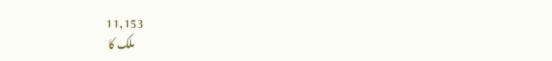11,153
    ملک کا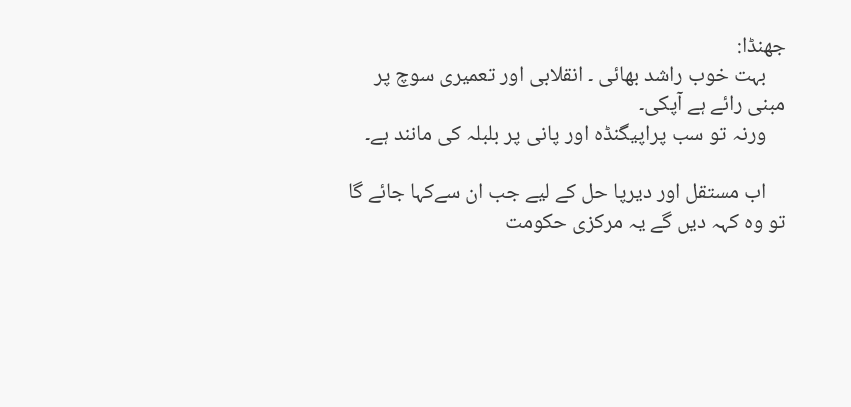جھنڈا:
    بہت خوب راشد بھائی ۔ انقلابی اور تعمیری سوچ پر مبنی رائے ہے آپکی۔
    ورنہ تو سب پراپیگنڈہ اور پانی پر بلبلہ کی مانند ہے۔

    اب مستقل اور دیرپا حل کے لیے جب ان سےکہا جائے گا تو وہ کہہ دیں گے یہ مرکزی حکومت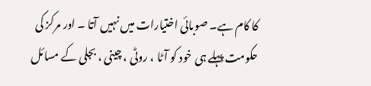کا کام ہے۔ صوبائی اختیارات میں نہیں آتا ۔ اور مرکز کی حکومت پہلے ہی خود کو آٹا ، روٹی ، چینی ، بجلی کے مسائل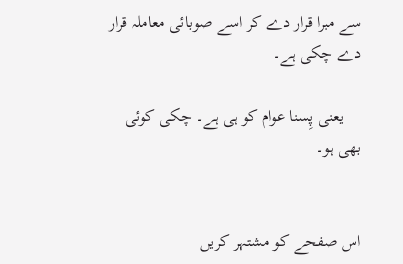سے مبرا قرار دے کر اسے صوبائی معاملہ قرار دے چکی ہے۔

    یعنی پِسنا عوام کو ہی ہے۔ چکی کوئی بھی ہو۔


اس صفحے کو مشتہر کریں